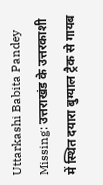Uttarkashi Babita Pandey Missing: उत्तराखंड के उत्तरकाशी में स्थित दयारा बुग्याल ट्रैक से गायब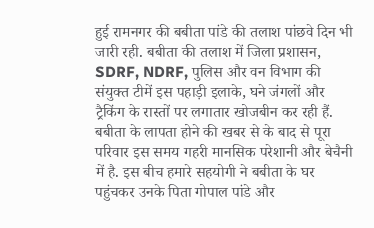हुई रामनगर की बबीता पांडे की तलाश पांछवे दिन भी जारी रही. बबीता की तलाश में जिला प्रशासन, SDRF, NDRF, पुलिस और वन विभाग की संयुक्त टीमें इस पहाड़ी इलाके, घने जंगलों और ट्रैकिंग के रास्तों पर लगातार खोजबीन कर रही हैं. बबीता के लापता होने की खबर से के बाद से पूरा परिवार इस समय गहरी मानसिक परेशानी और बेचैनी में है. इस बीच हमारे सहयोगी ने बबीता के घर पहुंचकर उनके पिता गोपाल पांडे और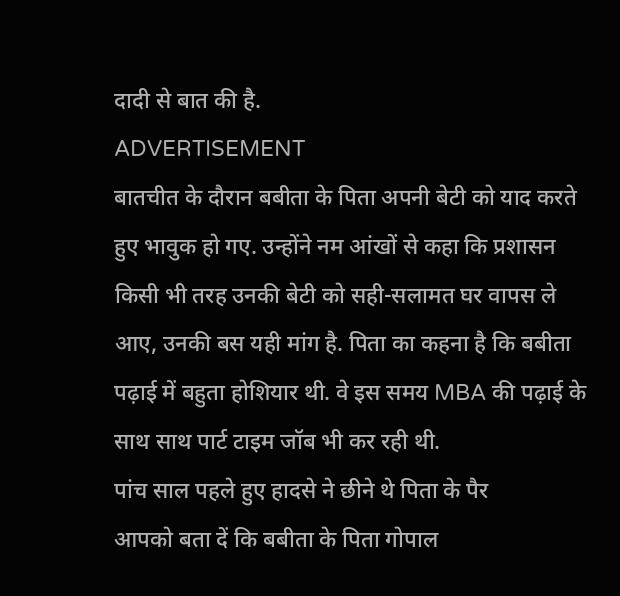दादी से बात की है.
ADVERTISEMENT
बातचीत के दौरान बबीता के पिता अपनी बेटी को याद करते हुए भावुक हो गए. उन्होंने नम आंखों से कहा कि प्रशासन किसी भी तरह उनकी बेटी को सही-सलामत घर वापस ले आए, उनकी बस यही मांग है. पिता का कहना है कि बबीता पढ़ाई में बहुता होशियार थी. वे इस समय MBA की पढ़ाई के साथ साथ पार्ट टाइम जॉब भी कर रही थी.
पांच साल पहले हुए हादसे ने छीने थे पिता के पैर
आपको बता दें कि बबीता के पिता गोपाल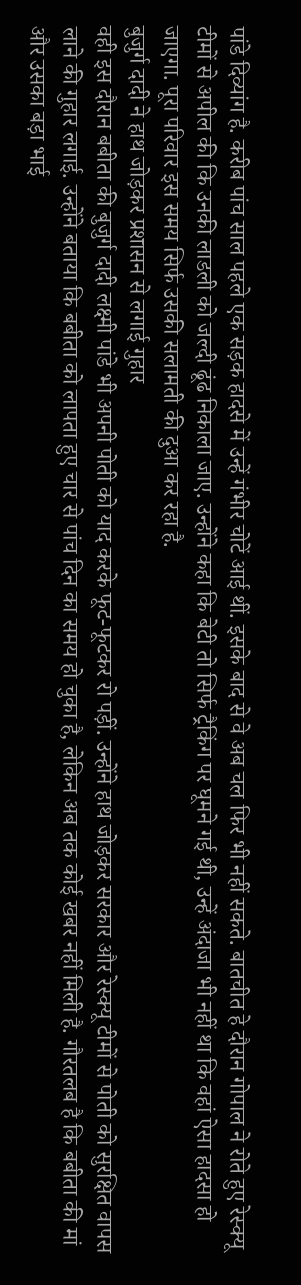पांडे दिव्यांग है. करीब पांच साल पहले एक सड़क हादसे में उन्हें गंभीर चोटें आई थीं. इसके बाद से वे अब चल फिर भी नहीं सकते. बातचीत हे दौरान गोपाल ने रोते हुए रेस्क्यू टीमों से अपील की कि उनकी लाडली को जल्दी ढूंढ निकाला जाए. उन्होंने कहा कि बेटी तो सिर्फ ट्रैकिंग पर घूमने गई थी, उन्हें अंदाजा भी नहीं था कि वहां ऐसा हादसा हो जाएगा. पूरा परिवार इस समय सिर्फ उसकी सलामती की दुआ कर रहा है.
बुजुर्ग दादी ने हाथ जोड़कर प्रशासन से लगाई गुहार
वही इस दौरान बबीता की बुजुर्ग दादी लक्ष्मी पांडे भी अपनी पोती को याद करके फूट-फूटकर रो पड़ीं. उन्होंने हाथ जोड़कर सरकार और रेस्क्यू टीमों से पोती को सुरक्षित वापस लाने की गुहार लगाई. उन्होंने बताया कि बबीता को लापता हुए चार से पांच दिन का समय हो चुका है, लेकिन अब तक कोई खबर नहीं मिली है. गौरतलब है कि बबीता की मां और उसका बड़ा भाई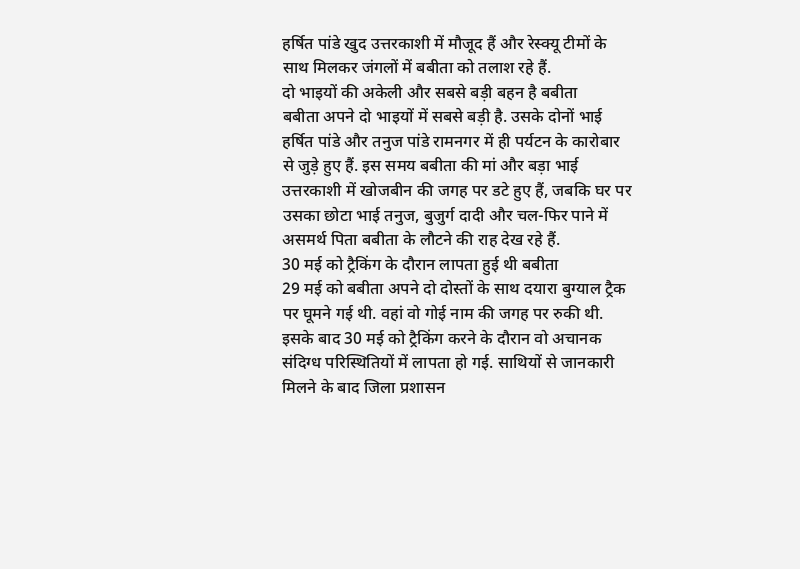हर्षित पांडे खुद उत्तरकाशी में मौजूद हैं और रेस्क्यू टीमों के साथ मिलकर जंगलों में बबीता को तलाश रहे हैं.
दो भाइयों की अकेली और सबसे बड़ी बहन है बबीता
बबीता अपने दो भाइयों में सबसे बड़ी है. उसके दोनों भाई हर्षित पांडे और तनुज पांडे रामनगर में ही पर्यटन के कारोबार से जुड़े हुए हैं. इस समय बबीता की मां और बड़ा भाई उत्तरकाशी में खोजबीन की जगह पर डटे हुए हैं, जबकि घर पर उसका छोटा भाई तनुज, बुजुर्ग दादी और चल-फिर पाने में असमर्थ पिता बबीता के लौटने की राह देख रहे हैं.
30 मई को ट्रैकिंग के दौरान लापता हुई थी बबीता
29 मई को बबीता अपने दो दोस्तों के साथ दयारा बुग्याल ट्रैक पर घूमने गई थी. वहां वो गोई नाम की जगह पर रुकी थी. इसके बाद 30 मई को ट्रैकिंग करने के दौरान वो अचानक संदिग्ध परिस्थितियों में लापता हो गई. साथियों से जानकारी मिलने के बाद जिला प्रशासन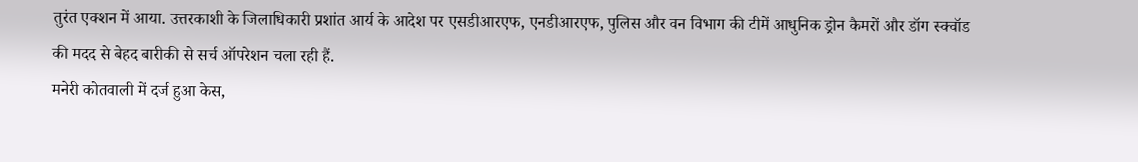तुरंत एक्शन में आया. उत्तरकाशी के जिलाधिकारी प्रशांत आर्य के आदेश पर एसडीआरएफ, एनडीआरएफ, पुलिस और वन विभाग की टीमें आधुनिक ड्रोन कैमरों और डॉग स्क्वॉड की मदद से बेहद बारीकी से सर्च ऑपरेशन चला रही हैं.
मनेरी कोतवाली में दर्ज हुआ केस,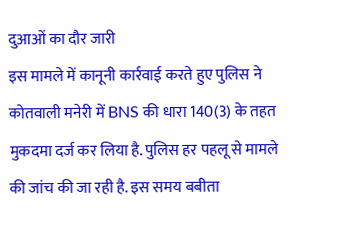दुआओं का दौर जारी
इस मामले में कानूनी कार्रवाई करते हुए पुलिस ने कोतवाली मनेरी में BNS की धारा 140(3) के तहत मुकदमा दर्ज कर लिया है. पुलिस हर पहलू से मामले की जांच की जा रही है. इस समय बबीता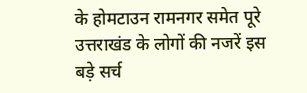के होमटाउन रामनगर समेत पूरे उत्तराखंड के लोगों की नजरें इस बड़े सर्च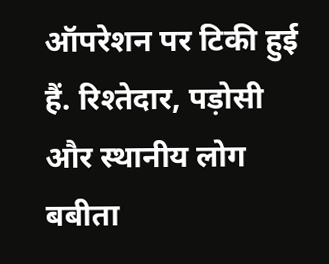ऑपरेशन पर टिकी हुई हैं. रिश्तेदार, पड़ोसी और स्थानीय लोग बबीता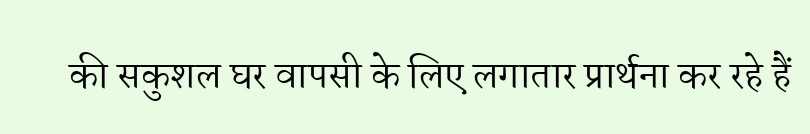की सकुशल घर वापसी के लिए लगातार प्रार्थना कर रहे हैं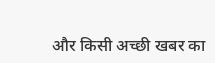और किसी अच्छी खबर का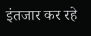इंतजार कर रहे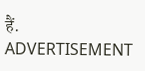हैं.
ADVERTISEMENT